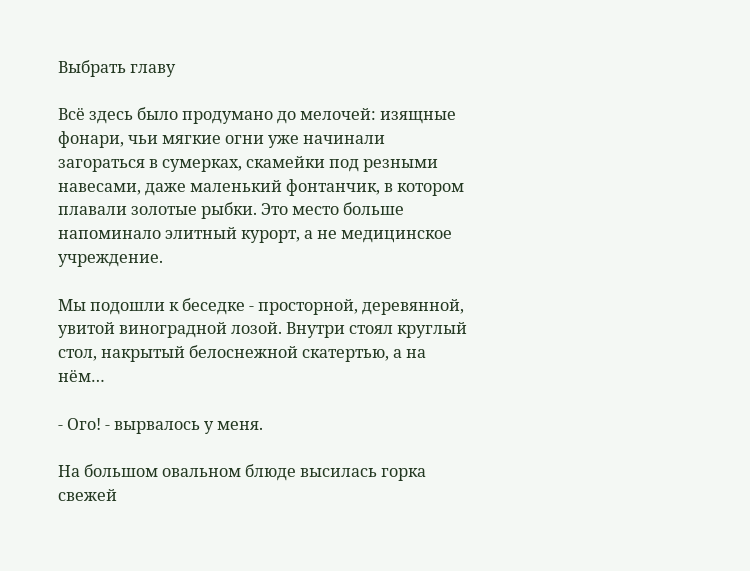Выбрать главу

Всё здесь было продумано до мелочей: изящные фонари, чьи мягкие огни уже начинали загораться в сумерках, скамейки под резными навесами, даже маленький фонтанчик, в котором плавали золотые рыбки. Это место больше напоминало элитный курорт, а не медицинское учреждение.

Мы подошли к беседке - просторной, деревянной, увитой виноградной лозой. Внутри стоял круглый стол, накрытый белоснежной скатертью, а на нём…

- Ого! - вырвалось у меня.

На большом овальном блюде высилась горка свежей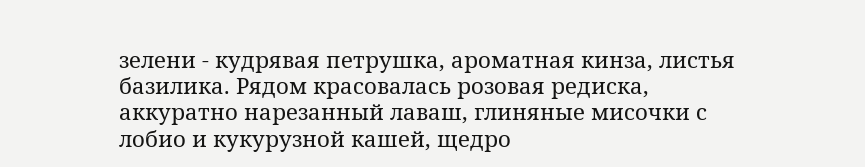зелени - кудрявая петрушка, ароматная кинза, листья базилика. Рядом красовалась розовая редиска, аккуратно нарезанный лаваш, глиняные мисочки с лобио и кукурузной кашей, щедро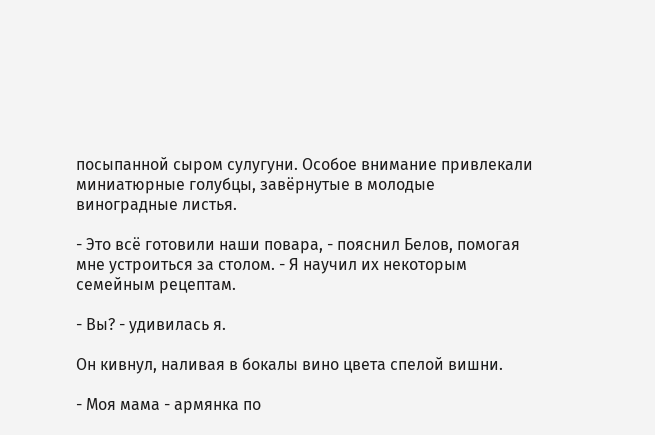посыпанной сыром сулугуни. Особое внимание привлекали миниатюрные голубцы, завёрнутые в молодые виноградные листья.

- Это всё готовили наши повара, - пояснил Белов, помогая мне устроиться за столом. - Я научил их некоторым семейным рецептам.

- Вы? - удивилась я.

Он кивнул, наливая в бокалы вино цвета спелой вишни.

- Моя мама - армянка по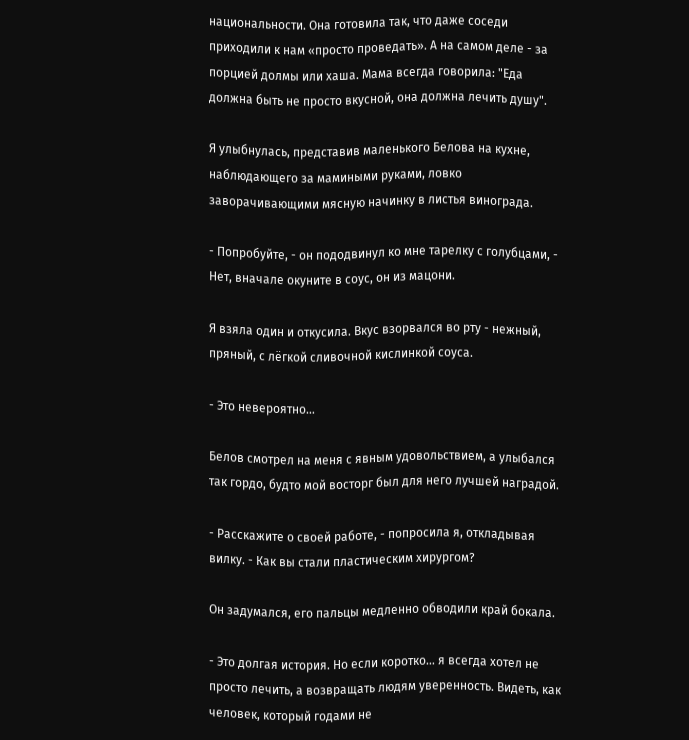национальности. Она готовила так, что даже соседи приходили к нам «просто проведать». А на самом деле - за порцией долмы или хаша. Мама всегда говорила: "Еда должна быть не просто вкусной, она должна лечить душу".

Я улыбнулась, представив маленького Белова на кухне, наблюдающего за мамиными руками, ловко заворачивающими мясную начинку в листья винограда.

- Попробуйте, - он пододвинул ко мне тарелку с голубцами, - Нет, вначале окуните в соус, он из мацони.

Я взяла один и откусила. Вкус взорвался во рту - нежный, пряный, с лёгкой сливочной кислинкой соуса.

- Это невероятно…

Белов смотрел на меня с явным удовольствием, а улыбался так гордо, будто мой восторг был для него лучшей наградой.

- Расскажите о своей работе, - попросила я, откладывая вилку. - Как вы стали пластическим хирургом?

Он задумался, его пальцы медленно обводили край бокала.

- Это долгая история. Но если коротко… я всегда хотел не просто лечить, а возвращать людям уверенность. Видеть, как человек, который годами не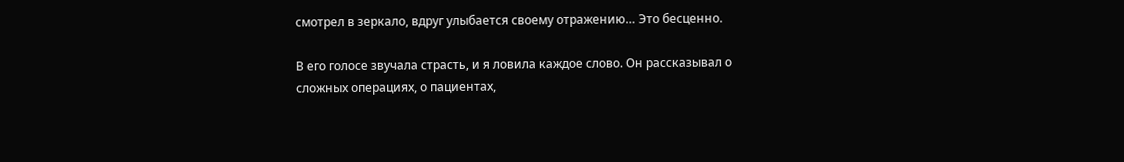смотрел в зеркало, вдруг улыбается своему отражению… Это бесценно.

В его голосе звучала страсть, и я ловила каждое слово. Он рассказывал о сложных операциях, о пациентах,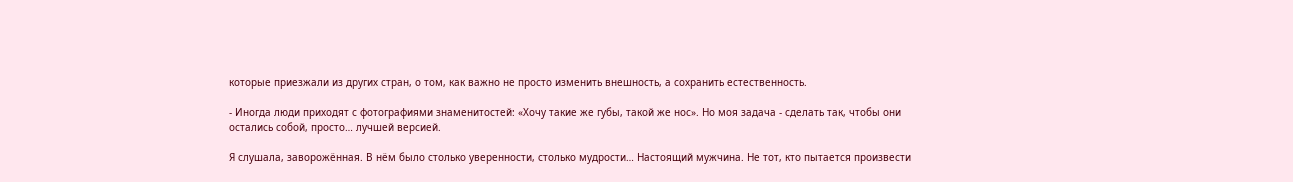которые приезжали из других стран, о том, как важно не просто изменить внешность, а сохранить естественность.

- Иногда люди приходят с фотографиями знаменитостей: «Хочу такие же губы, такой же нос». Но моя задача - сделать так, чтобы они остались собой, просто… лучшей версией.

Я слушала, заворожённая. В нём было столько уверенности, столько мудрости… Настоящий мужчина. Не тот, кто пытается произвести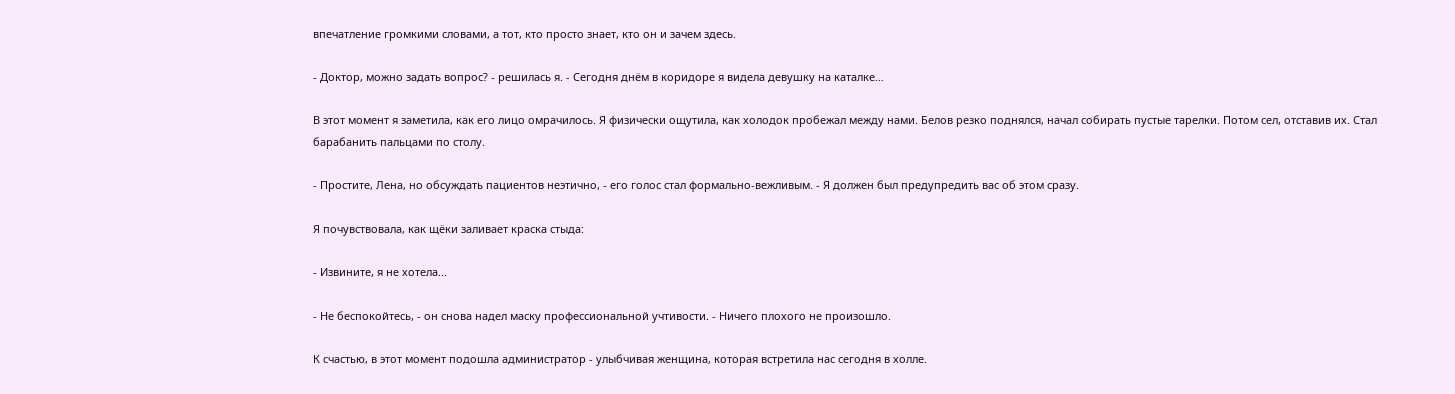впечатление громкими словами, а тот, кто просто знает, кто он и зачем здесь.

- Доктор, можно задать вопрос? - решилась я. - Сегодня днём в коридоре я видела девушку на каталке…

В этот момент я заметила, как его лицо омрачилось. Я физически ощутила, как холодок пробежал между нами. Белов резко поднялся, начал собирать пустые тарелки. Потом сел, отставив их. Стал барабанить пальцами по столу.

- Простите, Лена, но обсуждать пациентов неэтично, - его голос стал формально-вежливым. - Я должен был предупредить вас об этом сразу.

Я почувствовала, как щёки заливает краска стыда:

- Извините, я не хотела...

- Не беспокойтесь, - он снова надел маску профессиональной учтивости. - Ничего плохого не произошло.

К счастью, в этот момент подошла администратор - улыбчивая женщина, которая встретила нас сегодня в холле.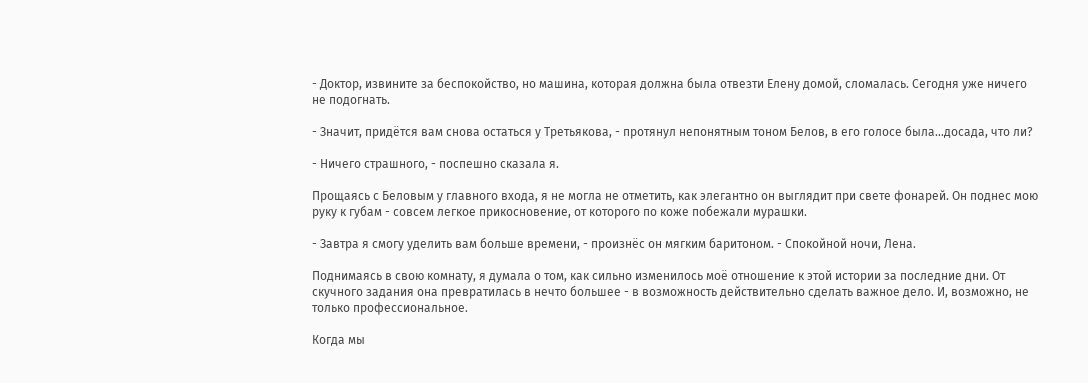- Доктор, извините за беспокойство, но машина, которая должна была отвезти Елену домой, сломалась. Сегодня уже ничего не подогнать.

- Значит, придётся вам снова остаться у Третьякова, - протянул непонятным тоном Белов, в его голосе была…досада, что ли?

- Ничего страшного, - поспешно сказала я.

Прощаясь с Беловым у главного входа, я не могла не отметить, как элегантно он выглядит при свете фонарей. Он поднес мою руку к губам - совсем легкое прикосновение, от которого по коже побежали мурашки.

- Завтра я смогу уделить вам больше времени, - произнёс он мягким баритоном. - Спокойной ночи, Лена.

Поднимаясь в свою комнату, я думала о том, как сильно изменилось моё отношение к этой истории за последние дни. От скучного задания она превратилась в нечто большее - в возможность действительно сделать важное дело. И, возможно, не только профессиональное.

Когда мы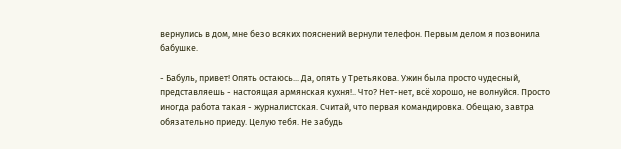вернулись в дом, мне безо всяких пояснений вернули телефон. Первым делом я позвонила бабушке.

- Бабуль, привет! Опять остаюсь... Да, опять у Третьякова. Ужин была просто чудесный, представляешь - настоящая армянская кухня!.. Что? Нет-нет, всё хорошо, не волнуйся. Просто иногда работа такая - журналистская. Считай, что первая командировка. Обещаю, завтра обязательно приеду. Целую тебя. Не забудь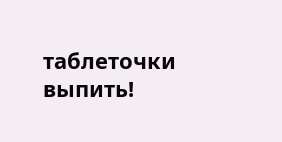таблеточки выпить!